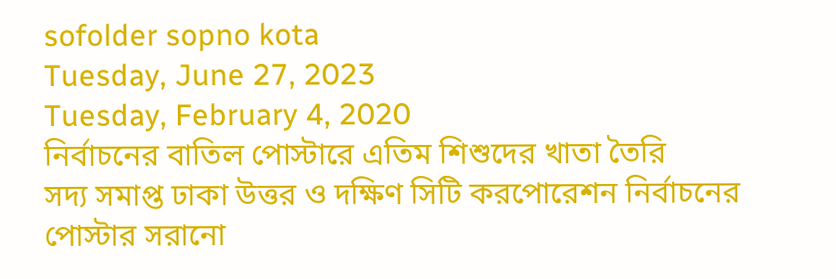sofolder sopno kota
Tuesday, June 27, 2023
Tuesday, February 4, 2020
নির্বাচনের বাতিল পোস্টারে এতিম শিশুদের খাতা তৈরি
সদ্য সমাপ্ত ঢাকা উত্তর ও দক্ষিণ সিটি করপোরেশন নির্বাচনের পোস্টার সরানো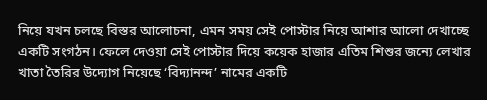নিয়ে যখন চলছে বিস্তর আলোচনা, এমন সময় সেই পোস্টার নিয়ে আশার আলো দেখাচ্ছে একটি সংগঠন। ফেলে দেওয়া সেই পোস্টার দিয়ে কয়েক হাজার এতিম শিশুর জন্যে লেখার খাতা তৈরির উদ্যোগ নিয়েছে ‘বিদ্যানন্দ’ নামের একটি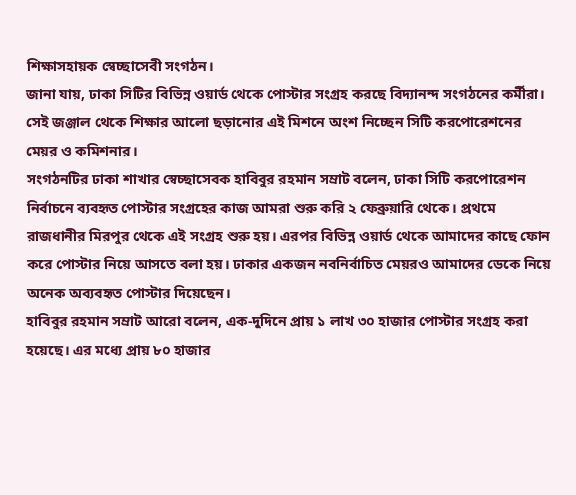শিক্ষাসহায়ক স্বেচ্ছাসেবী সংগঠন।
জানা যায়, ঢাকা সিটির বিভিন্ন ওয়ার্ড থেকে পোস্টার সংগ্রহ করছে বিদ্যানন্দ সংগঠনের কর্মীরা। সেই জঞ্জাল থেকে শিক্ষার আলো ছড়ানোর এই মিশনে অংশ নিচ্ছেন সিটি করপোরেশনের মেয়র ও কমিশনার।
সংগঠনটির ঢাকা শাখার স্বেচ্ছাসেবক হাবিবুর রহমান সম্রাট বলেন, ঢাকা সিটি করপোরেশন নির্বাচনে ব্যবহৃত পোস্টার সংগ্রহের কাজ আমরা শুরু করি ২ ফেব্রুয়ারি থেকে। প্রথমে রাজধানীর মিরপুর থেকে এই সংগ্রহ শুরু হয়। এরপর বিভিন্ন ওয়ার্ড থেকে আমাদের কাছে ফোন করে পোস্টার নিয়ে আসতে বলা হয়। ঢাকার একজন নবনির্বাচিত মেয়রও আমাদের ডেকে নিয়ে অনেক অব্যবহৃত পোস্টার দিয়েছেন।
হাবিবুর রহমান সম্রাট আরো বলেন, এক-দুদিনে প্রায় ১ লাখ ৩০ হাজার পোস্টার সংগ্রহ করা হয়েছে। এর মধ্যে প্রায় ৮০ হাজার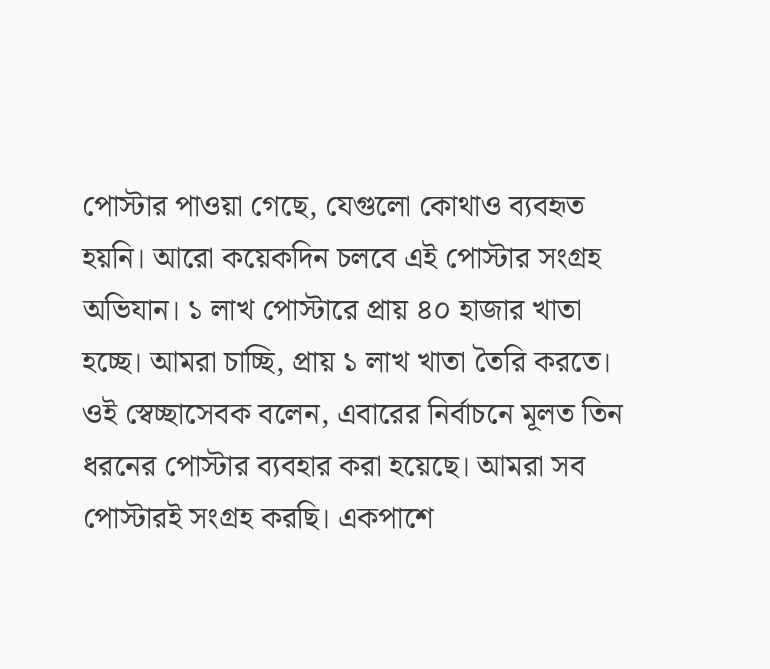পোস্টার পাওয়া গেছে, যেগুলো কোথাও ব্যবহৃত হয়নি। আরো কয়েকদিন চলবে এই পোস্টার সংগ্রহ অভিযান। ১ লাখ পোস্টারে প্রায় ৪০ হাজার খাতা হচ্ছে। আমরা চাচ্ছি, প্রায় ১ লাখ খাতা তৈরি করতে।
ওই স্বেচ্ছাসেবক বলেন, এবারের নির্বাচনে মূলত তিন ধরনের পোস্টার ব্যবহার করা হয়েছে। আমরা সব পোস্টারই সংগ্রহ করছি। একপাশে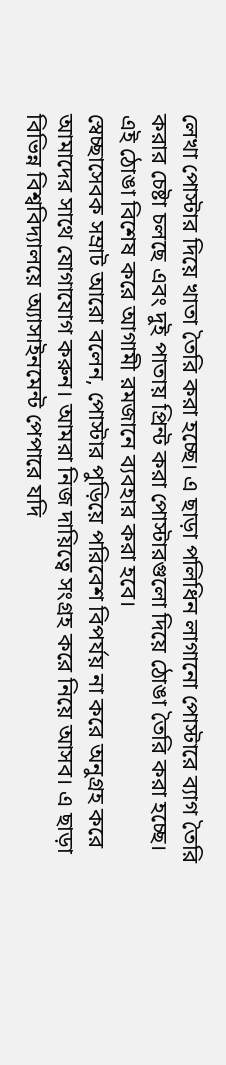লেখা পোস্টার দিয়ে খাতা তৈরি করা হচ্ছে। এ ছাড়া পলিধিন লাগানো পোস্টারে ব্যাগ তৈরি করার চেষ্টা চলছে এবং দুই পাতায় প্রিন্ট করা পোস্টারগুলো দিয়ে ঠোঙা তৈরি করা হচ্ছে। এই ঠোঙা বিশেষ করে আগামী রমজানে ব্যবহার করা হবে।
স্বেচ্ছাসেবক সম্রাট আরো বলেন, পোস্টার পুড়িয়ে পরিবেশ বিপর্যয় না করে অনুগ্রহ করে আমাদের সাথে যোগাযোগ করুন। আমরা নিজ দায়িত্বে সংগ্রহ করে নিয়ে আসব। এ ছাড়া বিভিন্ন বিশ্ববিদ্যালয়ে অ্যাসাইনমেন্ট পেপারে যদি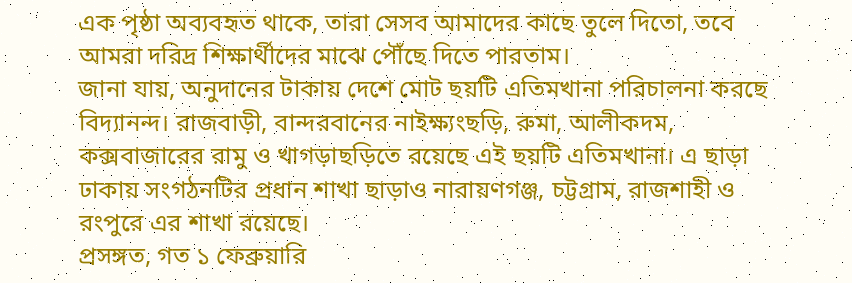এক পৃষ্ঠা অব্যবহৃত থাকে, তারা সেসব আমাদের কাছে তুলে দিতো, তবে আমরা দরিদ্র শিক্ষার্থীদের মাঝে পৌঁছে দিতে পারতাম।
জানা যায়, অনুদানের টাকায় দেশে মোট ছয়টি এতিমখানা পরিচালনা করছে বিদ্যানন্দ। রাজবাড়ী, বান্দরবানের নাইক্ষ্যংছড়ি, রুমা, আলীকদম, কক্সবাজারের রামু ও খাগড়াছড়িতে রয়েছে এই ছয়টি এতিমখানা। এ ছাড়া ঢাকায় সংগঠনটির প্রধান শাখা ছাড়াও নারায়ণগঞ্জ, চট্টগ্রাম, রাজশাহী ও রংপুরে এর শাখা রয়েছে।
প্রসঙ্গত, গত ১ ফেব্রুয়ারি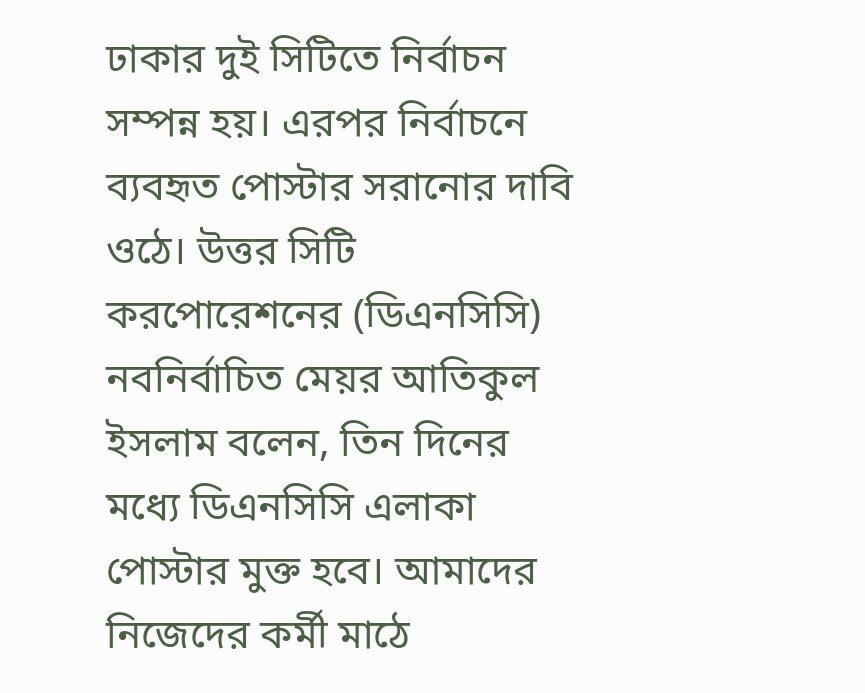ঢাকার দুই সিটিতে নির্বাচন সম্পন্ন হয়। এরপর নির্বাচনে ব্যবহৃত পোস্টার সরানোর দাবি ওঠে। উত্তর সিটি করপোরেশনের (ডিএনসিসি) নবনির্বাচিত মেয়র আতিকুল ইসলাম বলেন, তিন দিনের মধ্যে ডিএনসিসি এলাকা পোস্টার মুক্ত হবে। আমাদের নিজেদের কর্মী মাঠে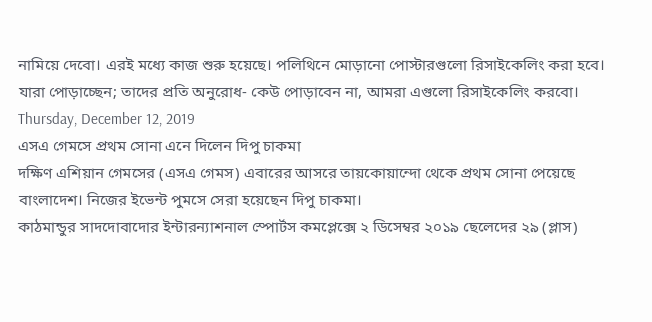নামিয়ে দেবো। এরই মধ্যে কাজ শুরু হয়েছে। পলিথিনে মোড়ানো পোস্টারগুলো রিসাইকেলিং করা হবে। যারা পোড়াচ্ছেন; তাদের প্রতি অনুরোধ- কেউ পোড়াবেন না, আমরা এগুলো রিসাইকেলিং করবো।
Thursday, December 12, 2019
এসএ গেমসে প্রথম সোনা এনে দিলেন দিপু চাকমা
দক্ষিণ এশিয়ান গেমসের (এসএ গেমস) এবারের আসরে তায়কোয়ান্দো থেকে প্রথম সোনা পেয়েছে বাংলাদেশ। নিজের ইভেন্ট পুমসে সেরা হয়েছেন দিপু চাকমা।
কাঠমান্ডুর সাদদোবাদোর ইন্টারন্যাশনাল স্পোর্টস কমপ্লেক্সে ২ ডিসেম্বর ২০১৯ ছেলেদের ২৯ (প্লাস)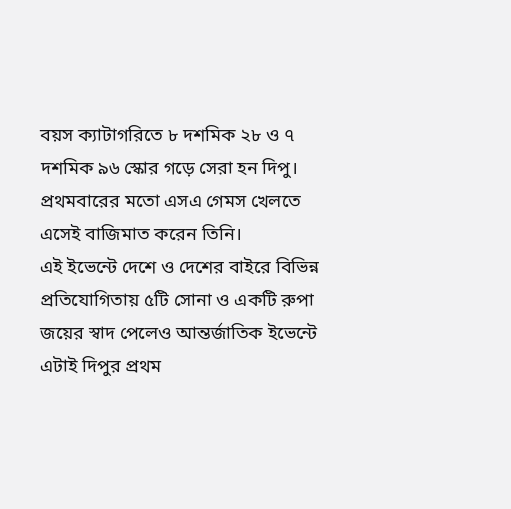বয়স ক্যাটাগরিতে ৮ দশমিক ২৮ ও ৭ দশমিক ৯৬ স্কোর গড়ে সেরা হন দিপু। প্রথমবারের মতো এসএ গেমস খেলতে এসেই বাজিমাত করেন তিনি।
এই ইভেন্টে দেশে ও দেশের বাইরে বিভিন্ন প্রতিযোগিতায় ৫টি সোনা ও একটি রুপা জয়ের স্বাদ পেলেও আন্তর্জাতিক ইভেন্টে এটাই দিপুর প্রথম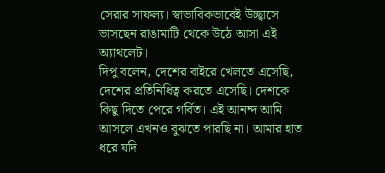সেরার সাফল্য। স্বাভাবিকভাবেই উচ্ছ্বাসে ভাসছেন রাঙামাটি থেকে উঠে আসা এই অ্যাথলেট।
দিপু বলেন, দেশের বাইরে খেলতে এসেছি, দেশের প্রতিনিধিত্ব করতে এসেছি। দেশকে কিছু দিতে পেরে গর্বিত। এই আনন্দ আমি আসলে এখনও বুঝতে পারছি না। আমার হাত ধরে যদি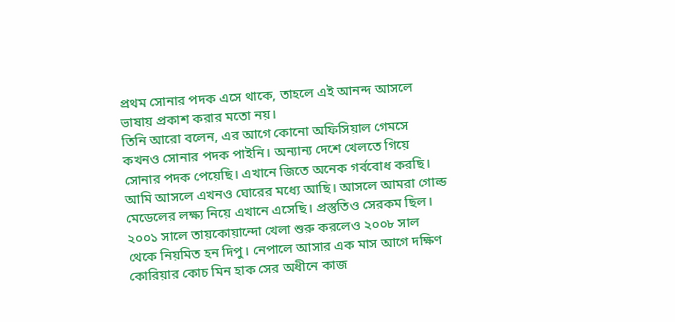প্রথম সোনার পদক এসে থাকে, তাহলে এই আনন্দ আসলে ভাষায় প্রকাশ করার মতো নয়।
তিনি আরো বলেন, এর আগে কোনো অফিসিয়াল গেমসে কখনও সোনার পদক পাইনি। অন্যান্য দেশে খেলতে গিয়ে সোনার পদক পেয়েছি। এখানে জিতে অনেক গর্ববোধ করছি। আমি আসলে এখনও ঘোরের মধ্যে আছি। আসলে আমরা গোল্ড মেডেলের লক্ষ্য নিয়ে এখানে এসেছি। প্রস্তুতিও সেরকম ছিল।
২০০১ সালে তায়কোয়ান্দো খেলা শুরু করলেও ২০০৮ সাল থেকে নিয়মিত হন দিপু। নেপালে আসার এক মাস আগে দক্ষিণ কোরিয়ার কোচ মিন হাক সের অধীনে কাজ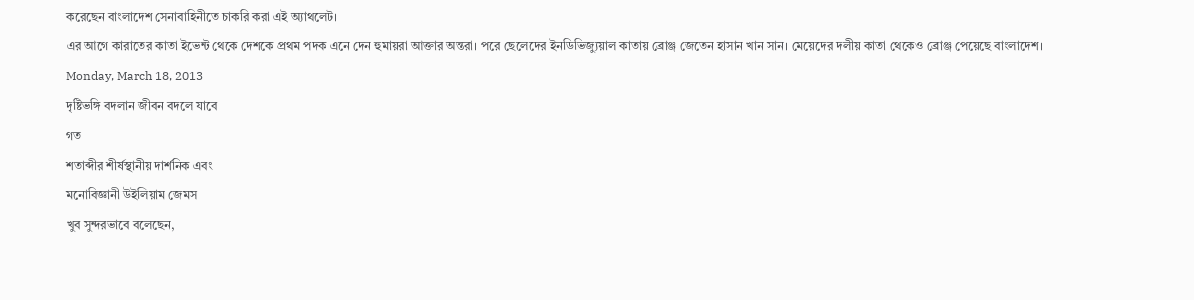করেছেন বাংলাদেশ সেনাবাহিনীতে চাকরি করা এই অ্যাথলেট।
এর আগে কারাতের কাতা ইভেন্ট থেকে দেশকে প্রথম পদক এনে দেন হুমায়রা আক্তার অন্তরা। পরে ছেলেদের ইনডিভিজ্যুয়াল কাতায় ব্রোঞ্জ জেতেন হাসান খান সান। মেয়েদের দলীয় কাতা থেকেও ব্রোঞ্জ পেয়েছে বাংলাদেশ।
Monday, March 18, 2013
দৃষ্টিভঙ্গি বদলান জীবন বদলে যাবে
গত
শতাব্দীর শীর্ষস্থানীয় দার্শনিক এবং
মনোবিজ্ঞানী উইলিয়াম জেমস
খুব সুন্দরভাবে বলেছেন,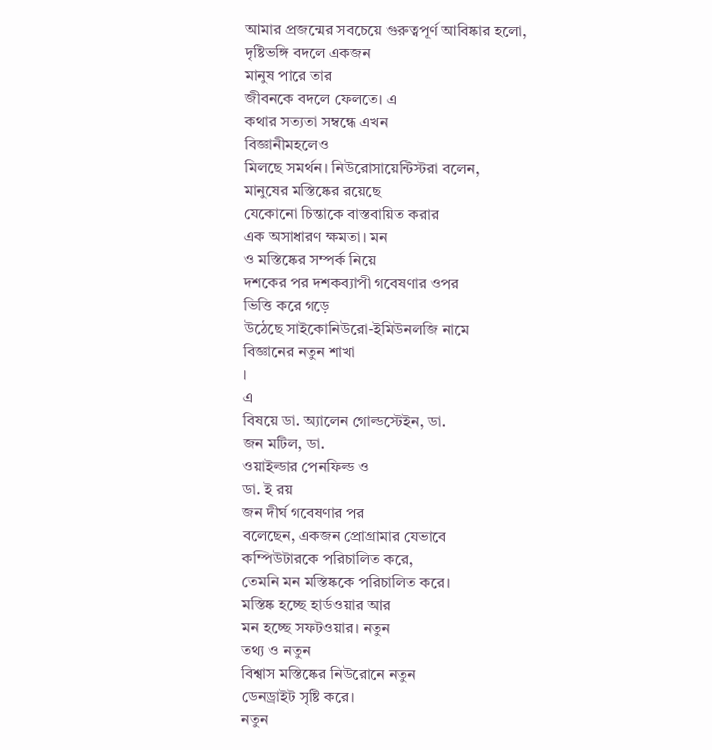আমার প্রজন্মের সবচেয়ে গুরুত্বপূর্ণ আবিষ্কার হলো,
দৃষ্টিভঙ্গি বদলে একজন
মানুষ পারে তার
জীবনকে বদলে ফেলতে। এ
কথার সত্যতা সম্বন্ধে এখন
বিজ্ঞানীমহলেও
মিলছে সমর্থন। নিউরোসায়েন্টিস্টরা বলেন,
মানুষের মস্তিষ্কের রয়েছে
যেকোনো চিন্তাকে বাস্তবায়িত করার
এক অসাধারণ ক্ষমতা। মন
ও মস্তিষ্কের সম্পর্ক নিয়ে
দশকের পর দশকব্যাপী গবেষণার ওপর
ভিত্তি করে গড়ে
উঠেছে সাইকোনিউরো-ইমিউনলজি নামে
বিজ্ঞানের নতুন শাখা
।
এ
বিষয়ে ডা. অ্যালেন গোল্ডস্টেইন, ডা.
জন মটিল, ডা.
ওয়াইল্ডার পেনফিল্ড ও
ডা. ই রয়
জন দীর্ঘ গবেষণার পর
বলেছেন, একজন প্রোগ্রামার যেভাবে
কম্পিউটারকে পরিচালিত করে,
তেমনি মন মস্তিষ্ককে পরিচালিত করে।
মস্তিষ্ক হচ্ছে হার্ডওয়ার আর
মন হচ্ছে সফটওয়ার। নতুন
তথ্য ও নতুন
বিশ্বাস মস্তিষ্কের নিউরোনে নতুন
ডেনড্রাইট সৃষ্টি করে।
নতুন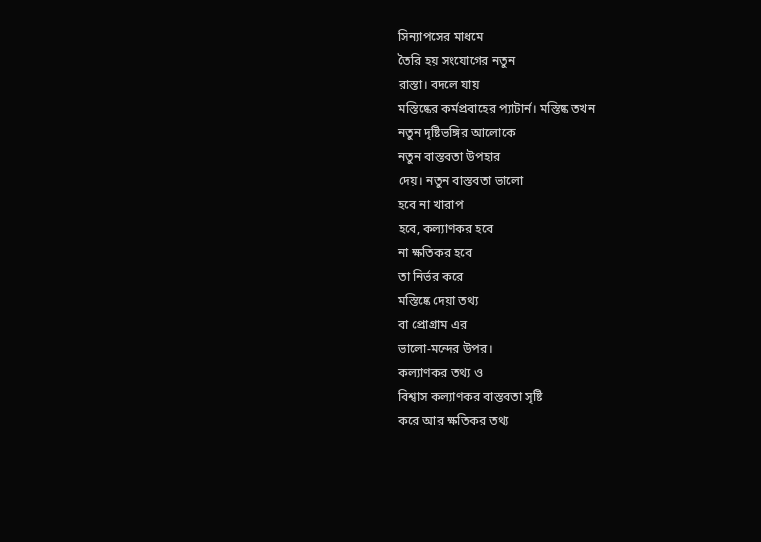সিন্যাপসের মাধমে
তৈরি হয় সংযোগের নতুন
রাস্তা। বদলে যায়
মস্তিষ্কের কর্মপ্রবাহের প্যাটার্ন। মস্তিষ্ক তখন
নতুন দৃষ্টিভঙ্গির আলোকে
নতুন বাস্তবতা উপহার
দেয়। নতুন বাস্তবতা ভালো
হবে না খারাপ
হবে, কল্যাণকর হবে
না ক্ষতিকর হবে
তা নির্ভর করে
মস্তিষ্কে দেয়া তথ্য
বা প্রোগ্রাম এর
ভালো-মন্দের উপর।
কল্যাণকর তথ্য ও
বিশ্বাস কল্যাণকর বাস্তবতা সৃষ্টি
করে আর ক্ষতিকর তথ্য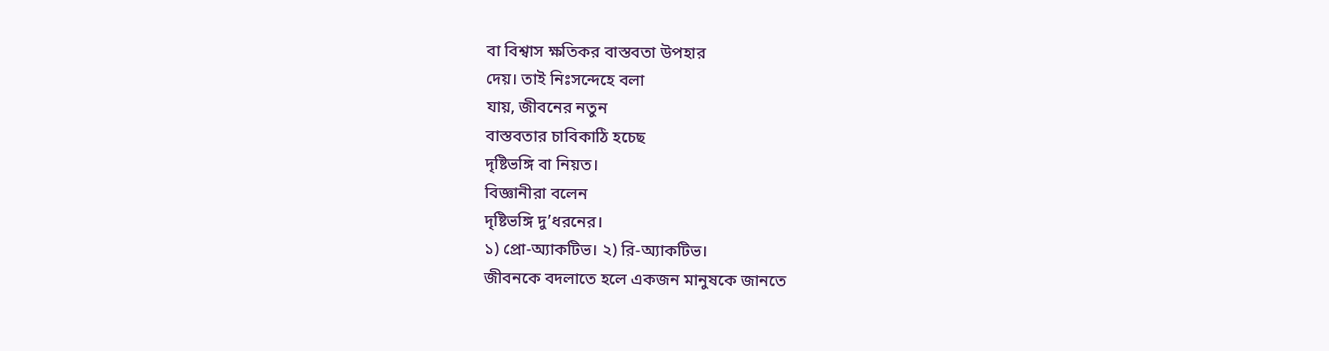বা বিশ্বাস ক্ষতিকর বাস্তবতা উপহার
দেয়। তাই নিঃসন্দেহে বলা
যায়, জীবনের নতুন
বাস্তবতার চাবিকাঠি হচেছ
দৃষ্টিভঙ্গি বা নিয়ত।
বিজ্ঞানীরা বলেন
দৃষ্টিভঙ্গি দু’ধরনের।
১) প্রো-অ্যাকটিভ। ২) রি-অ্যাকটিভ।
জীবনকে বদলাতে হলে একজন মানুষকে জানতে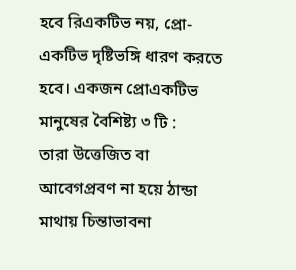হবে রিএকটিভ নয়, প্রো-একটিভ দৃষ্টিভঙ্গি ধারণ করতে হবে। একজন প্রোএকটিভ মানুষের বৈশিষ্ট্য ৩ টি :
তারা উত্তেজিত বা আবেগপ্রবণ না হয়ে ঠান্ডা মাথায় চিন্তাভাবনা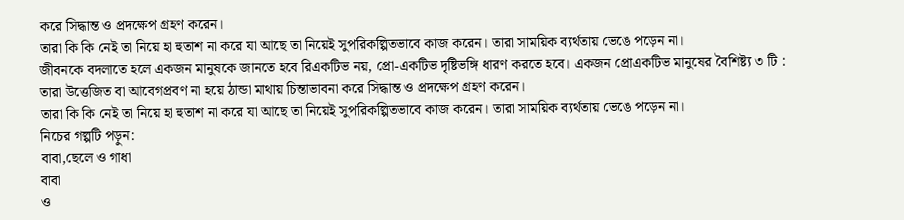করে সিদ্ধান্ত ও প্রদক্ষেপ গ্রহণ করেন।
তারা কি কি নেই তা নিয়ে হা হুতাশ না করে যা আছে তা নিয়েই সুপরিকল্পিতভাবে কাজ করেন। তারা সাময়িক ব্যর্থতায় ভেঙে পড়েন না।
জীবনকে বদলাতে হলে একজন মানুষকে জানতে হবে রিএকটিভ নয়, প্রো-একটিভ দৃষ্টিভঙ্গি ধারণ করতে হবে। একজন প্রোএকটিভ মানুষের বৈশিষ্ট্য ৩ টি :
তারা উত্তেজিত বা আবেগপ্রবণ না হয়ে ঠান্ডা মাথায় চিন্তাভাবনা করে সিদ্ধান্ত ও প্রদক্ষেপ গ্রহণ করেন।
তারা কি কি নেই তা নিয়ে হা হুতাশ না করে যা আছে তা নিয়েই সুপরিকল্পিতভাবে কাজ করেন। তারা সাময়িক ব্যর্থতায় ভেঙে পড়েন না।
নিচের গল্পটি পড়ুন:
বাবা,ছেলে ও গাধা
বাবা
ও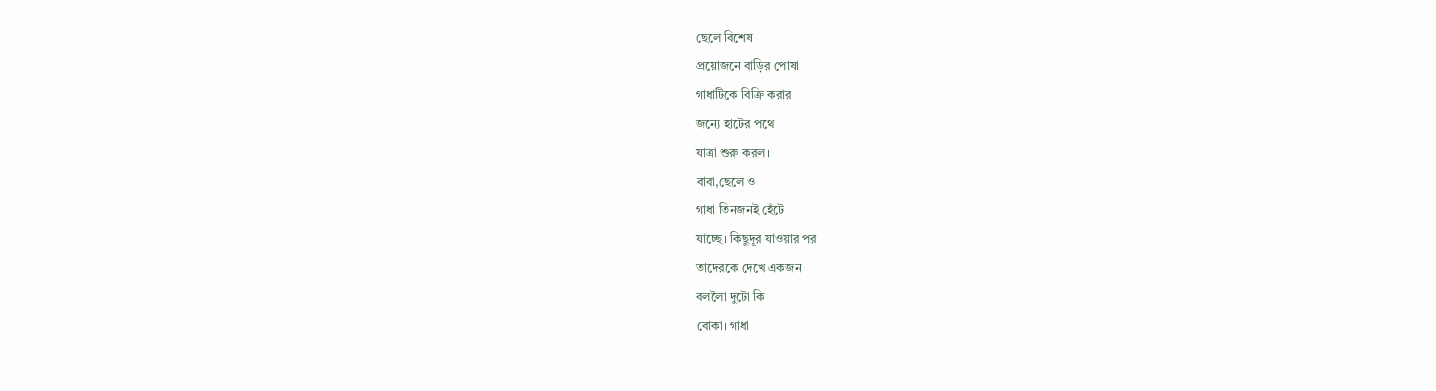ছেলে বিশেষ
প্রয়োজনে বাড়ির পোষা
গাধাটিকে বিক্রি করার
জন্যে হাটের পথে
যাত্রা শুরু করল।
বাবা,ছেলে ও
গাধা তিনজনই হেঁটে
যাচ্ছে। কিছুদূর যাওয়ার পর
তাদেরকে দেখে একজন
বললৈা দুটো কি
বোকা। গাধা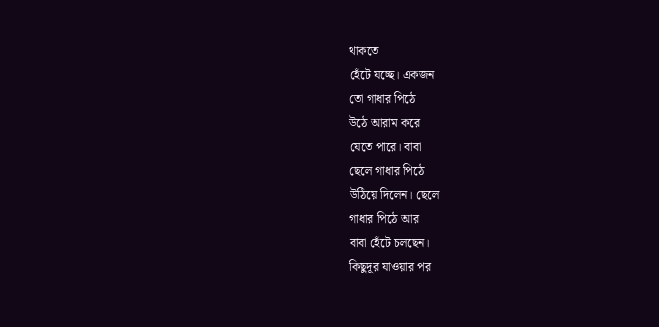থাকতে
হেঁটে যচ্ছে। একজন
তো গাধার পিঠে
উঠে আরাম করে
যেতে পারে। বাবা
ছেলে গাধার পিঠে
উঠিয়ে দিলেন। ছেলে
গাধার পিঠে আর
বাবা হেঁটে চলছেন।
কিছুদূর যাওয়ার পর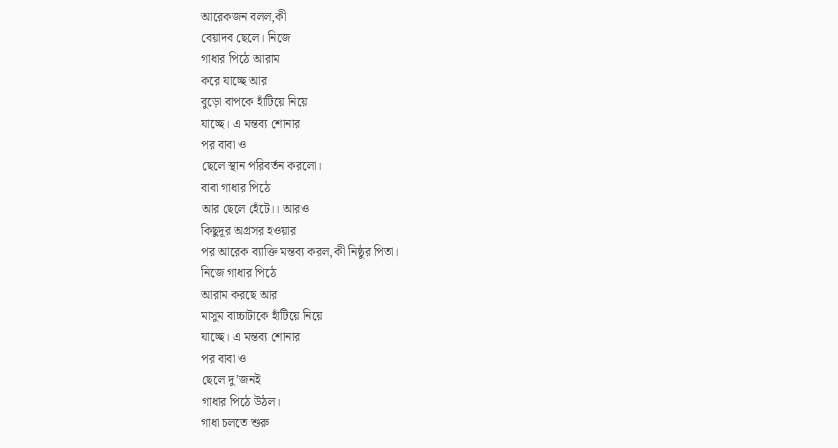আরেকজন বলল,কী
বেয়াদব ছেলে। নিজে
গাধার পিঠে আরাম
করে যাচ্ছে আর
বুড়ো বাপকে হাঁটিয়ে নিয়ে
যাচ্ছে। এ মন্তব্য শোনার
পর বাবা ও
ছেলে স্থান পরিবর্তন করলো।
বাবা গাধার পিঠে
আর ছেলে হেঁটে।। আরও
কিছুদূর অগ্রসর হওয়ার
পর আরেক ব্যাক্তি মন্তব্য করল,কী নিষ্ঠুর পিতা।
নিজে গাধার পিঠে
আরাম করছে আর
মাসুম বাচ্চাটাকে হাঁটিয়ে নিয়ে
যাচ্ছে। এ মন্তব্য শোনার
পর বাবা ও
ছেলে দু’জনই
গাধার পিঠে উঠল।
গাধা চলতে শুরু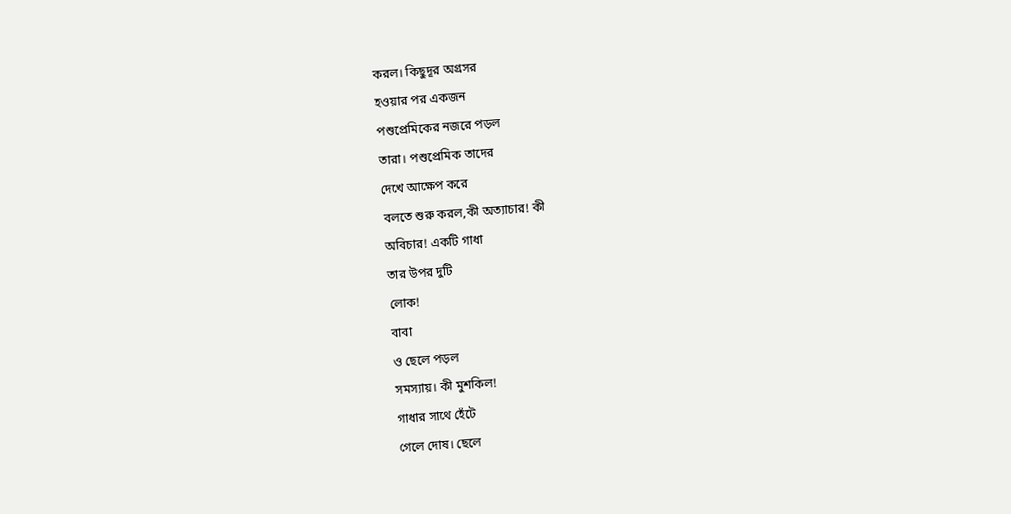করল। কিছুদূর অগ্রসর
হওয়ার পর একজন
পশুপ্রেমিকের নজরে পড়ল
তারা। পশুপ্রেমিক তাদের
দেখে আক্ষেপ করে
বলতে শুরু করল,কী অত্যাচার! কী
অবিচার! একটি গাধা
তার উপর দুটি
লোক!
বাবা
ও ছেলে পড়ল
সমস্যায়। কী মুশকিল!
গাধার সাথে হেঁটে
গেলে দোষ। ছেলে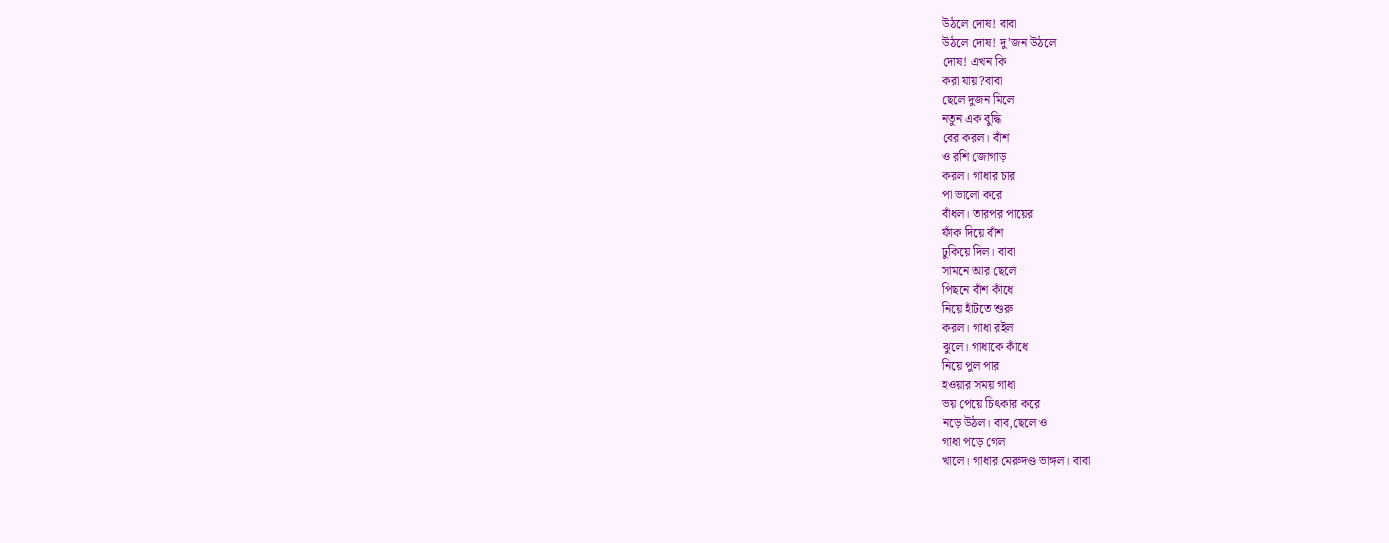উঠলে দোষ! বাবা
উঠলে দোষ! দু’জন উঠলে
দোষ! এখন কি
করা যায়?বাবা
ছেলে দুজন মিলে
নতুন এক বুদ্ধি
বের করল। বাঁশ
ও রশি জোগাড়
করল। গাধার চার
পা ভালো করে
বাঁধল। তারপর পায়ের
ফাঁক দিয়ে বাঁশ
ঢুকিয়ে দিল। বাবা
সামনে আর ছেলে
পিছনে বাঁশ কাঁধে
নিয়ে হাঁটতে শুরু
করল। গাধা রইল
ঝুলে। গাধাকে কাঁধে
নিয়ে পুল পার
হওয়ার সময় গাধা
ভয় পেয়ে চিৎকার করে
নড়ে উঠল। বাব,ছেলে ও
গাধা পড়ে গেল
খালে। গাধার মেরুদণ্ড ভাঙ্গল। বাবা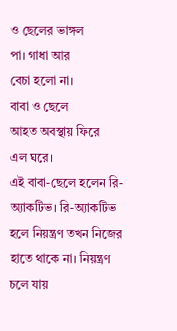ও ছেলের ভাঙ্গল
পা। গাধা আর
বেচা হলো না।
বাবা ও ছেলে
আহত অবস্থায় ফিরে
এল ঘরে।
এই বাবা-ছেলে হলেন রি-অ্যাকটিভ। রি-অ্যাকটিভ হলে নিয়ন্ত্রণ তখন নিজের হাতে থাকে না। নিয়ন্ত্রণ চলে যায়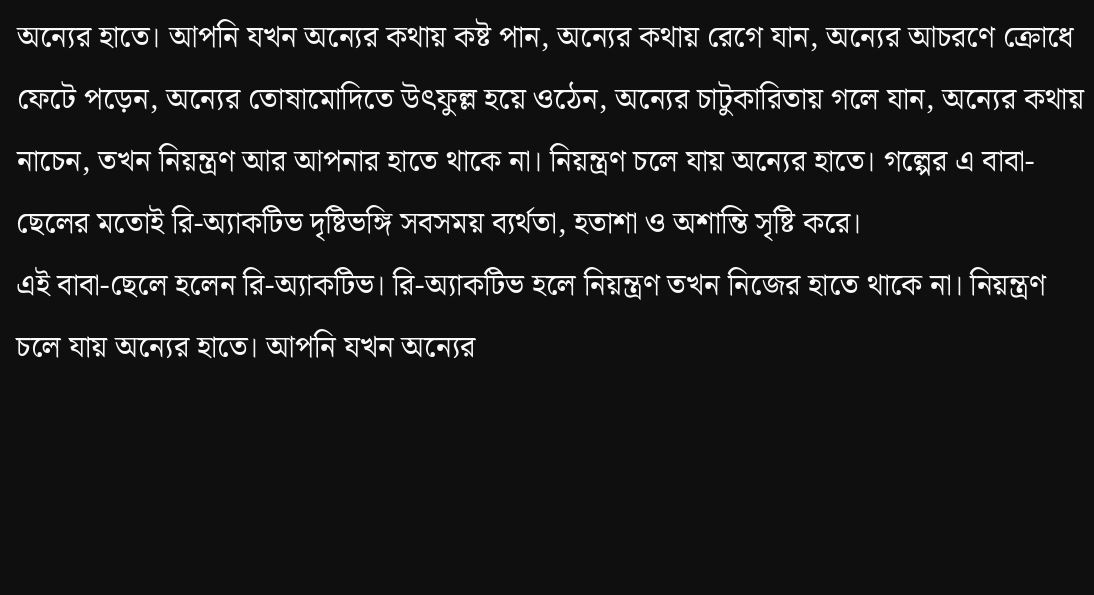অন্যের হাতে। আপনি যখন অন্যের কথায় কষ্ট পান, অন্যের কথায় রেগে যান, অন্যের আচরণে ক্রোধে ফেটে পড়েন, অন্যের তোষামোদিতে উৎফুল্ল হয়ে ওঠেন, অন্যের চাটুকারিতায় গলে যান, অন্যের কথায় নাচেন, তখন নিয়ন্ত্রণ আর আপনার হাতে থাকে না। নিয়ন্ত্রণ চলে যায় অন্যের হাতে। গল্পের এ বাবা-ছেলের মতোই রি-অ্যাকটিভ দৃষ্টিভঙ্গি সবসময় ব্যর্থতা, হতাশা ও অশান্তি সৃষ্টি করে।
এই বাবা-ছেলে হলেন রি-অ্যাকটিভ। রি-অ্যাকটিভ হলে নিয়ন্ত্রণ তখন নিজের হাতে থাকে না। নিয়ন্ত্রণ চলে যায় অন্যের হাতে। আপনি যখন অন্যের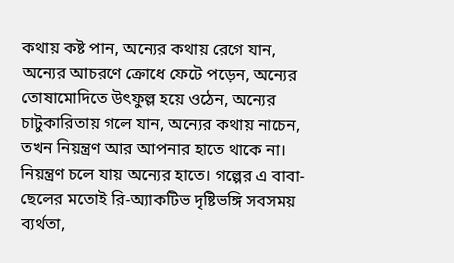কথায় কষ্ট পান, অন্যের কথায় রেগে যান, অন্যের আচরণে ক্রোধে ফেটে পড়েন, অন্যের তোষামোদিতে উৎফুল্ল হয়ে ওঠেন, অন্যের চাটুকারিতায় গলে যান, অন্যের কথায় নাচেন, তখন নিয়ন্ত্রণ আর আপনার হাতে থাকে না। নিয়ন্ত্রণ চলে যায় অন্যের হাতে। গল্পের এ বাবা-ছেলের মতোই রি-অ্যাকটিভ দৃষ্টিভঙ্গি সবসময় ব্যর্থতা,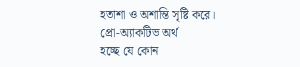হতাশা ও অশান্তি সৃষ্টি করে।
প্রো-অ্যাকটিভ অর্থ
হচ্ছে যে কোন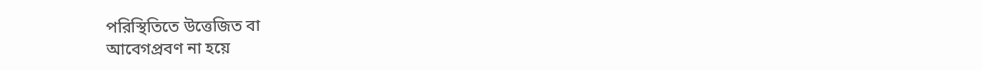পরিস্থিতিতে উত্তেজিত বা
আবেগপ্রবণ না হয়ে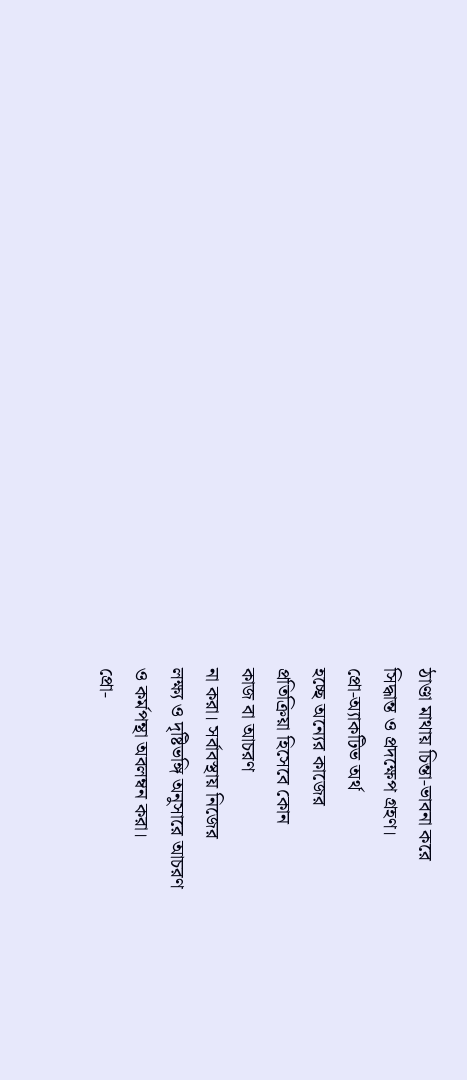ঠাণ্ডা মাথায় চিন্তা-ভাবনা করে
সিদ্ধান্ত ও প্রদক্ষেপ গ্রহণ।
প্রো-অ্যাকটিভ অর্থ
হচ্ছে অন্যের কাজের
প্রতিক্রিয়া হিসেবে কোন
কাজ বা আচরণ
না করা। সর্বাবস্থায় নিজের
লক্ষ্য ও দৃষ্টিভঙ্গি অনুসারে আচরণ
ও কর্মপন্থা অবলম্বন করা।
প্রো-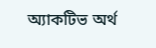অ্যাকটিভ অর্থ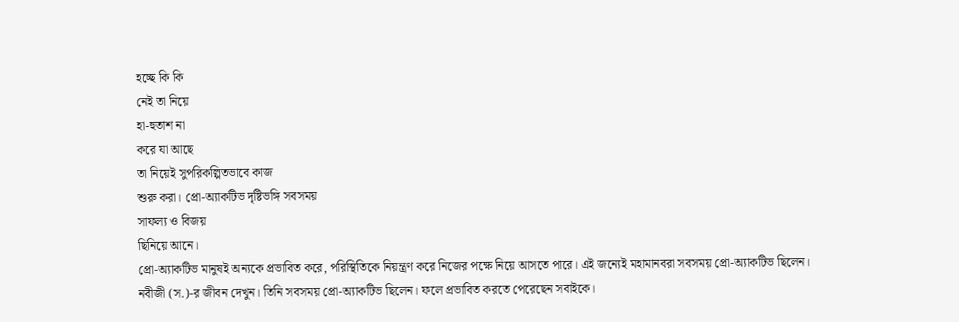হচ্ছে কি কি
নেই তা নিয়ে
হা-হুতাশ না
করে যা আছে
তা নিয়েই সুপরিকল্পিতভাবে কাজ
শুরু করা। প্রো-অ্যাকটিভ দৃষ্টিভঙ্গি সবসময়
সাফল্য ও বিজয়
ছিনিয়ে আনে।
প্রো-অ্যাকটিভ মানুষই অন্যকে প্রভাবিত করে, পরিস্থিতিকে নিয়ন্ত্রণ করে নিজের পক্ষে নিয়ে আসতে পারে। এই জন্যেই মহামানবরা সবসময় প্রো-অ্যাকটিভ ছিলেন। নবীজী (স.)-র জীবন দেখুন। তিনি সবসময় প্রো-অ্যাকটিভ ছিলেন। ফলে প্রভাবিত করতে পেরেছেন সবাইকে।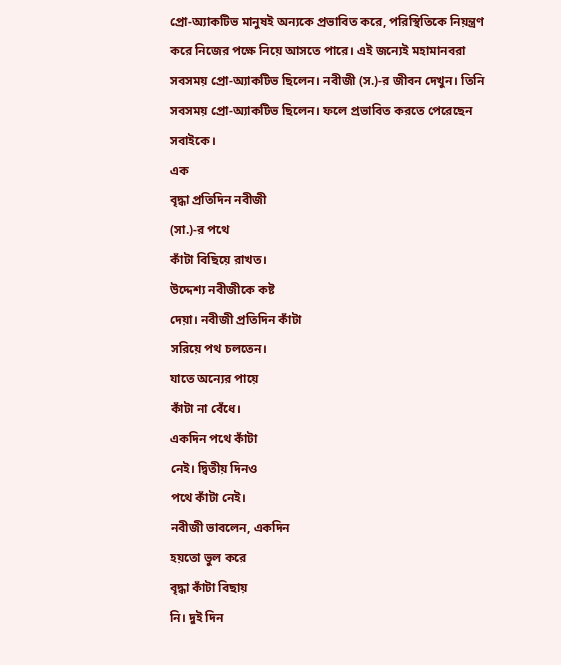প্রো-অ্যাকটিভ মানুষই অন্যকে প্রভাবিত করে, পরিস্থিতিকে নিয়ন্ত্রণ করে নিজের পক্ষে নিয়ে আসতে পারে। এই জন্যেই মহামানবরা সবসময় প্রো-অ্যাকটিভ ছিলেন। নবীজী (স.)-র জীবন দেখুন। তিনি সবসময় প্রো-অ্যাকটিভ ছিলেন। ফলে প্রভাবিত করতে পেরেছেন সবাইকে।
এক
বৃদ্ধা প্রতিদিন নবীজী
(সা.)-র পথে
কাঁটা বিছিয়ে রাখত।
উদ্দেশ্য নবীজীকে কষ্ট
দেয়া। নবীজী প্রতিদিন কাঁটা
সরিয়ে পথ চলতেন।
যাতে অন্যের পায়ে
কাঁটা না বেঁধে।
একদিন পথে কাঁটা
নেই। দ্বিতীয় দিনও
পথে কাঁটা নেই।
নবীজী ভাবলেন, একদিন
হয়তো ভুল করে
বৃদ্ধা কাঁটা বিছায়
নি। দুই দিন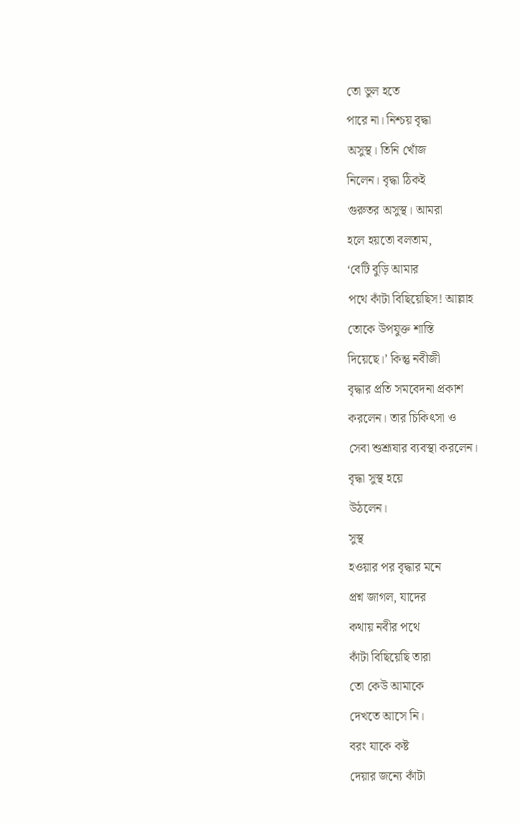তো ভুল হতে
পারে না। নিশ্চয় বৃদ্ধা
অসুস্থ। তিনি খোঁজ
নিলেন। বৃদ্ধা ঠিকই
গুরুতর অসুস্থ। আমরা
হলে হয়তো বলতাম,
‘বেটি বুড়ি আমার
পথে কাঁটা বিছিয়েছিস! আল্লাহ
তোকে উপযুক্ত শাস্তি
দিয়েছে।’ কিন্তু নবীজী
বৃদ্ধার প্রতি সমবেদনা প্রকাশ
করলেন। তার চিকিৎসা ও
সেবা শুশ্রূষার ব্যবস্থা করলেন।
বৃদ্ধা সুস্থ হয়ে
উঠলেন।
সুস্থ
হওয়ার পর বৃদ্ধার মনে
প্রশ্ন জাগল, যাদের
কথায় নবীর পথে
কাঁটা বিছিয়েছি তারা
তো কেউ আমাকে
দেখতে আসে নি।
বরং যাকে কষ্ট
দেয়ার জন্যে কাঁটা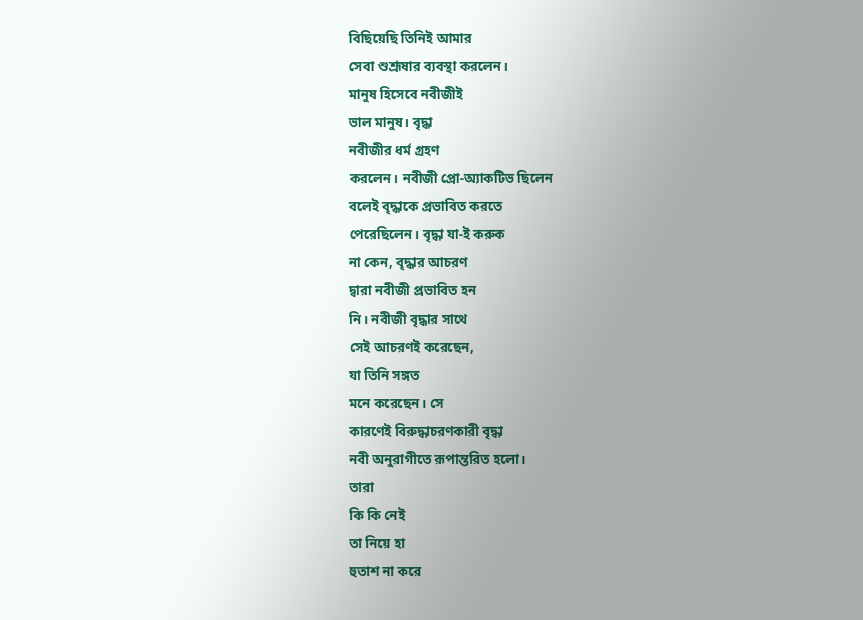বিছিয়েছি তিনিই আমার
সেবা শুশ্রূষার ব্যবস্থা করলেন।
মানুষ হিসেবে নবীজীই
ভাল মানুষ। বৃদ্ধা
নবীজীর ধর্ম গ্রহণ
করলেন। নবীজী প্রো-অ্যাকটিভ ছিলেন
বলেই বৃদ্ধাকে প্রভাবিত করতে
পেরেছিলেন। বৃদ্ধা যা-ই করুক
না কেন, বৃদ্ধার আচরণ
দ্বারা নবীজী প্রভাবিত হন
নি। নবীজী বৃদ্ধার সাথে
সেই আচরণই করেছেন,
যা তিনি সঙ্গত
মনে করেছেন। সে
কারণেই বিরুদ্ধাচরণকারী বৃদ্ধা
নবী অনুরাগীতে রূপান্তরিত হলো।
তারা
কি কি নেই
তা নিয়ে হা
হুতাশ না করে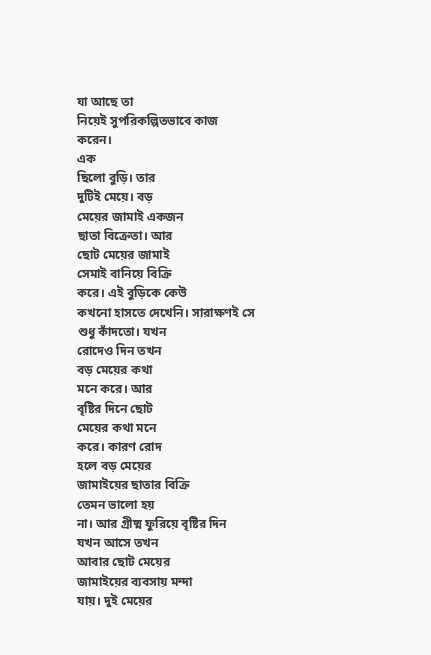যা আছে তা
নিয়েই সুপরিকল্পিতভাবে কাজ
করেন।
এক
ছিলো বুড়ি। তার
দুটিই মেয়ে। বড়
মেয়ের জামাই একজন
ছাতা বিক্রেতা। আর
ছোট মেয়ের জামাই
সেমাই বানিয়ে বিক্রি
করে। এই বুড়িকে কেউ
কখনো হাসতে দেখেনি। সারাক্ষণই সে
শুধু কাঁদতো। যখন
রোদেও দিন তখন
বড় মেয়ের কথা
মনে করে। আর
বৃষ্টির দিনে ছোট
মেয়ের কথা মনে
করে। কারণ রোদ
হলে বড় মেয়ের
জামাইয়ের ছাতার বিক্রি
তেমন ভালো হয়
না। আর গ্রীষ্ম ফুরিয়ে বৃষ্টির দিন
যখন আসে তখন
আবার ছোট মেয়ের
জামাইয়ের ব্যবসায় মন্দা
যায়। দুই মেয়ের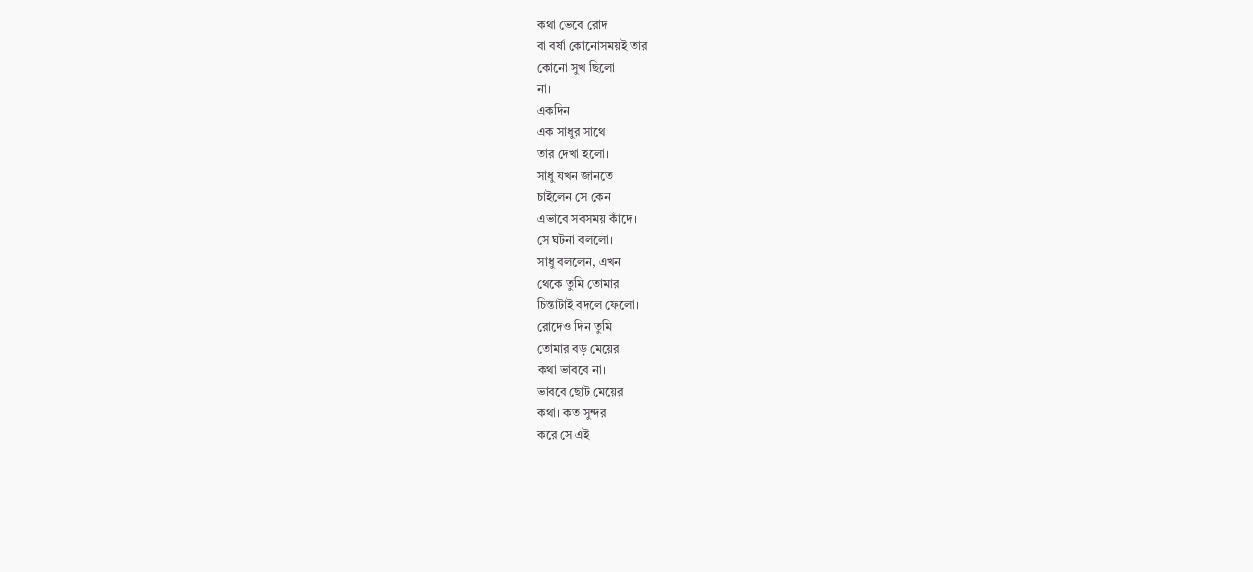কথা ভেবে রোদ
বা বর্ষা কোনোসময়ই তার
কোনো সুখ ছিলো
না।
একদিন
এক সাধুর সাথে
তার দেখা হলো।
সাধু যখন জানতে
চাইলেন সে কেন
এভাবে সবসময় কাঁদে।
সে ঘটনা বললো।
সাধু বললেন, এখন
থেকে তুমি তোমার
চিন্তাটাই বদলে ফেলো।
রোদেও দিন তুমি
তোমার বড় মেয়ের
কথা ভাববে না।
ভাববে ছোট মেয়ের
কথা। কত সুন্দর
করে সে এই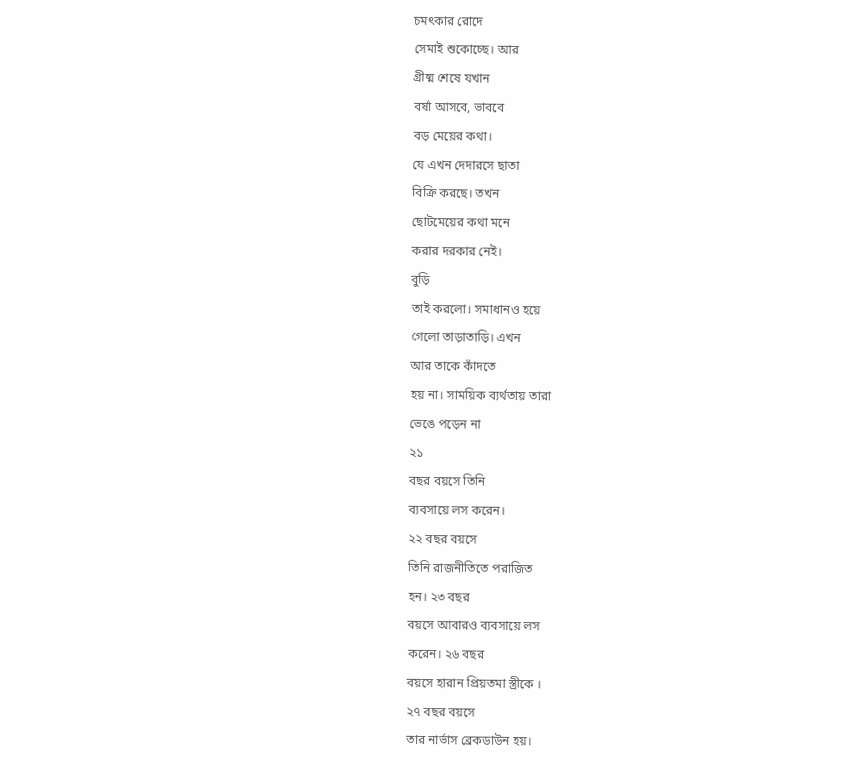চমৎকার রোদে
সেমাই শুকোচ্ছে। আর
গ্রীষ্ম শেষে যখান
বর্ষা আসবে, ভাববে
বড় মেয়ের কথা।
যে এখন দেদারসে ছাতা
বিক্রি করছে। তখন
ছোটমেয়ের কথা মনে
করার দরকার নেই।
বুড়ি
তাই করলো। সমাধানও হয়ে
গেলো তাড়াতাড়ি। এখন
আর তাকে কাঁদতে
হয় না। সাময়িক ব্যর্থতায় তারা
ভেঙে পড়েন না
২১
বছর বয়সে তিনি
ব্যবসায়ে লস করেন।
২২ বছর বয়সে
তিনি রাজনীতিতে পরাজিত
হন। ২৩ বছর
বয়সে আবারও ব্যবসায়ে লস
করেন। ২৬ বছর
বয়সে হারান প্রিয়তমা স্ত্রীকে ।
২৭ বছর বয়সে
তার নার্ভাস ব্রেকডাউন হয়।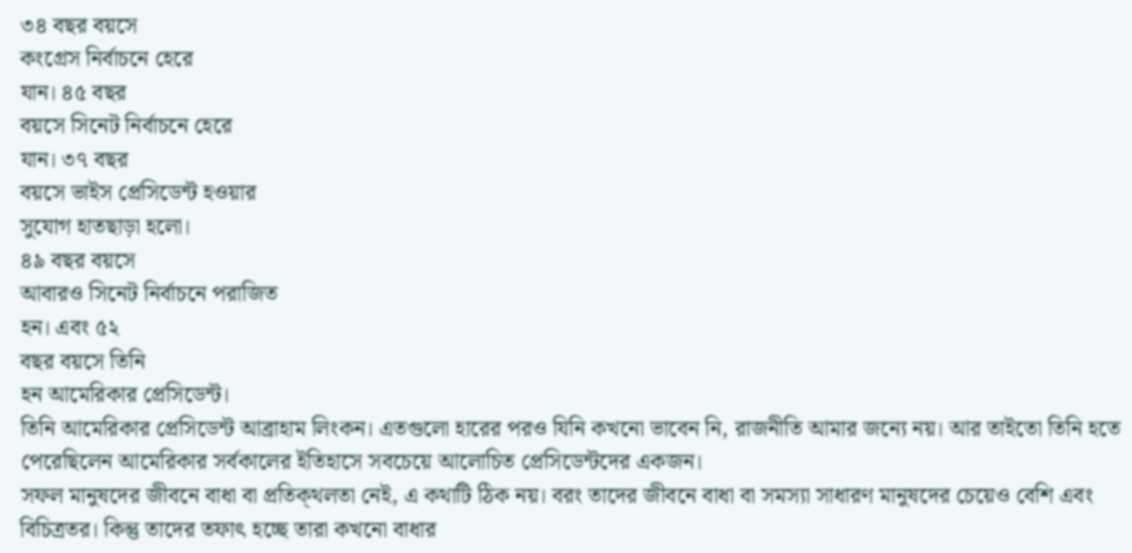৩৪ বছর বয়সে
কংগ্রেস নির্বাচনে হেরে
যান। ৪৫ বছর
বয়সে সিনেট নির্বাচনে হেরে
যান। ৩৭ বছর
বয়সে ভাইস প্রেসিডেন্ট হওয়ার
সুযোগ হাতছাড়া হলো।
৪৯ বছর বয়সে
আবারও সিনেট নির্বাচনে পরাজিত
হন। এবং ৫২
বছর বয়সে তিনি
হন আমেরিকার প্রেসিডেন্ট।
তিনি আমেরিকার প্রেসিডেন্ট আব্রাহাম লিংকন। এতগুলো হারের পরও যিনি কখনো ভাবেন নি, রাজনীতি আমার জন্যে নয়। আর তাইতো তিনি হতে পেরেছিলেন আমেরিকার সর্বকালের ইতিহাসে সবচেয়ে আলোচিত প্রেসিডেন্টদের একজন।
সফল মানুষদের জীবনে বাধা বা প্রতিক্থলতা নেই, এ কথাটি ঠিক নয়। বরং তাদের জীবনে বাধা বা সমস্যা সাধারণ মানুষদের চেয়েও বেশি এবং বিচিত্রতর। কিন্তু তাদের তফাৎ হচ্ছে তারা কখনো বাধার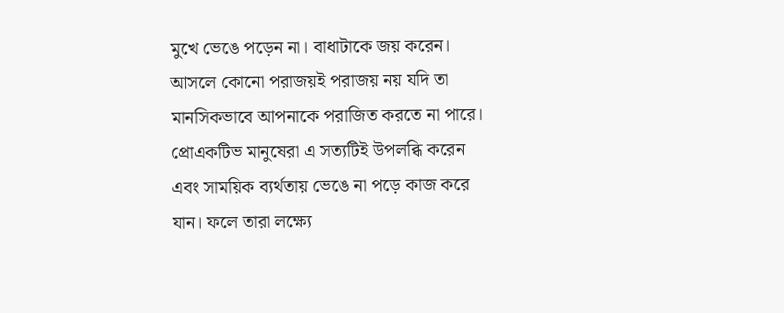মুখে ভেঙে পড়েন না। বাধাটাকে জয় করেন।
আসলে কোনো পরাজয়ই পরাজয় নয় যদি তা মানসিকভাবে আপনাকে পরাজিত করতে না পারে। প্রোএকটিভ মানুষেরা এ সত্যটিই উপলব্ধি করেন এবং সাময়িক ব্যর্থতায় ভেঙে না পড়ে কাজ করে যান। ফলে তারা লক্ষ্যে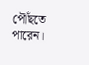পৌঁছতে পারেন।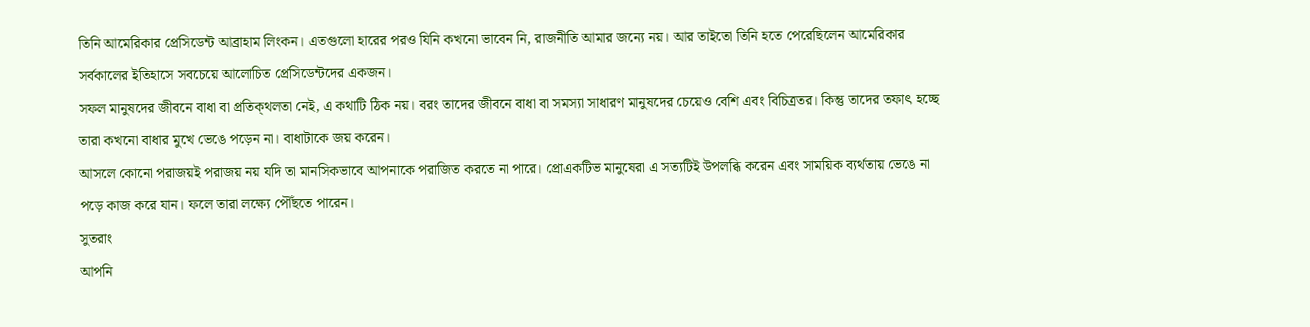তিনি আমেরিকার প্রেসিডেন্ট আব্রাহাম লিংকন। এতগুলো হারের পরও যিনি কখনো ভাবেন নি, রাজনীতি আমার জন্যে নয়। আর তাইতো তিনি হতে পেরেছিলেন আমেরিকার সর্বকালের ইতিহাসে সবচেয়ে আলোচিত প্রেসিডেন্টদের একজন।
সফল মানুষদের জীবনে বাধা বা প্রতিক্থলতা নেই, এ কথাটি ঠিক নয়। বরং তাদের জীবনে বাধা বা সমস্যা সাধারণ মানুষদের চেয়েও বেশি এবং বিচিত্রতর। কিন্তু তাদের তফাৎ হচ্ছে তারা কখনো বাধার মুখে ভেঙে পড়েন না। বাধাটাকে জয় করেন।
আসলে কোনো পরাজয়ই পরাজয় নয় যদি তা মানসিকভাবে আপনাকে পরাজিত করতে না পারে। প্রোএকটিভ মানুষেরা এ সত্যটিই উপলব্ধি করেন এবং সাময়িক ব্যর্থতায় ভেঙে না পড়ে কাজ করে যান। ফলে তারা লক্ষ্যে পৌঁছতে পারেন।
সুতরাং
আপনি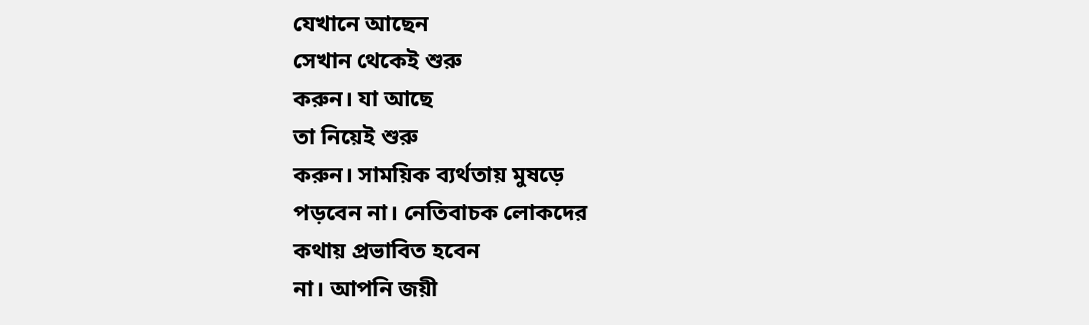যেখানে আছেন
সেখান থেকেই শুরু
করুন। যা আছে
তা নিয়েই শুরু
করুন। সাময়িক ব্যর্থতায় মুষড়ে
পড়বেন না। নেতিবাচক লোকদের
কথায় প্রভাবিত হবেন
না। আপনি জয়ী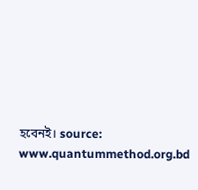হবেনই। source: www.quantummethod.org.bd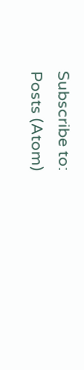Subscribe to:
Posts (Atom)